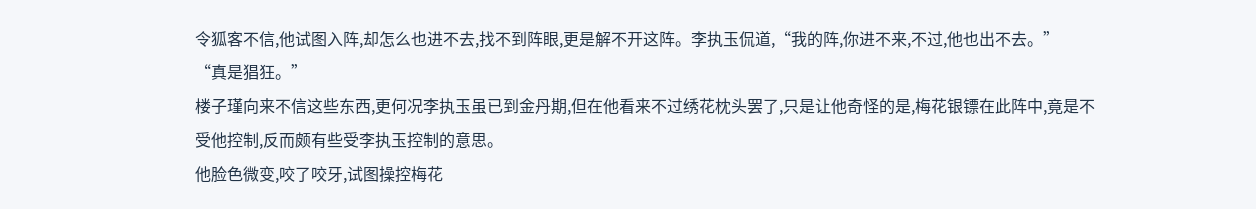令狐客不信,他试图入阵,却怎么也进不去,找不到阵眼,更是解不开这阵。李执玉侃道,“我的阵,你进不来,不过,他也出不去。”
“真是猖狂。”
楼子瑾向来不信这些东西,更何况李执玉虽已到金丹期,但在他看来不过绣花枕头罢了,只是让他奇怪的是,梅花银镖在此阵中,竟是不受他控制,反而颇有些受李执玉控制的意思。
他脸色微变,咬了咬牙,试图操控梅花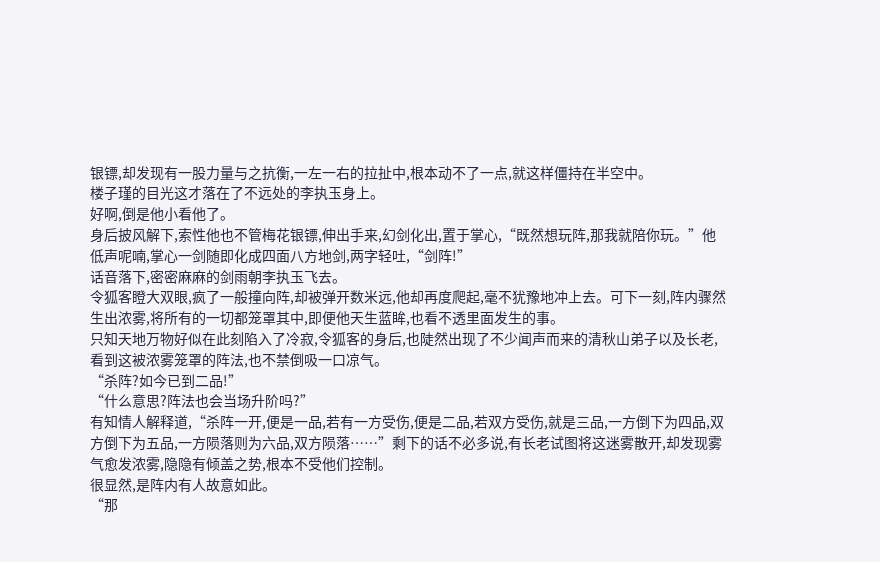银镖,却发现有一股力量与之抗衡,一左一右的拉扯中,根本动不了一点,就这样僵持在半空中。
楼子瑾的目光这才落在了不远处的李执玉身上。
好啊,倒是他小看他了。
身后披风解下,索性他也不管梅花银镖,伸出手来,幻剑化出,置于掌心,“既然想玩阵,那我就陪你玩。”他低声呢喃,掌心一剑随即化成四面八方地剑,两字轻吐,“剑阵!”
话音落下,密密麻麻的剑雨朝李执玉飞去。
令狐客瞪大双眼,疯了一般撞向阵,却被弹开数米远,他却再度爬起,毫不犹豫地冲上去。可下一刻,阵内骤然生出浓雾,将所有的一切都笼罩其中,即便他天生蓝眸,也看不透里面发生的事。
只知天地万物好似在此刻陷入了冷寂,令狐客的身后,也陡然出现了不少闻声而来的清秋山弟子以及长老,看到这被浓雾笼罩的阵法,也不禁倒吸一口凉气。
“杀阵?如今已到二品!”
“什么意思?阵法也会当场升阶吗?”
有知情人解释道,“杀阵一开,便是一品,若有一方受伤,便是二品,若双方受伤,就是三品,一方倒下为四品,双方倒下为五品,一方陨落则为六品,双方陨落……”剩下的话不必多说,有长老试图将这迷雾散开,却发现雾气愈发浓雾,隐隐有倾盖之势,根本不受他们控制。
很显然,是阵内有人故意如此。
“那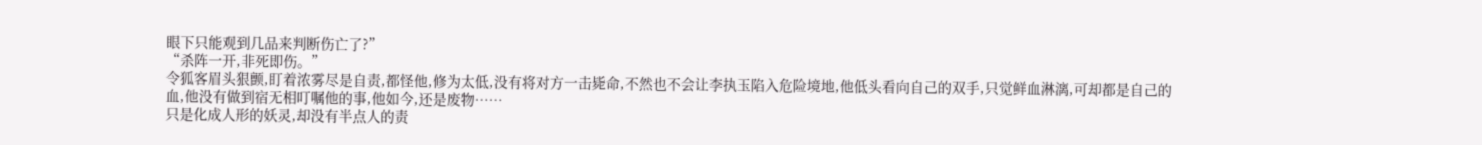眼下只能观到几品来判断伤亡了?”
“杀阵一开,非死即伤。”
令狐客眉头狠颤,盯着浓雾尽是自责,都怪他,修为太低,没有将对方一击毙命,不然也不会让李执玉陷入危险境地,他低头看向自己的双手,只觉鲜血淋漓,可却都是自己的血,他没有做到宿无相叮嘱他的事,他如今,还是废物……
只是化成人形的妖灵,却没有半点人的责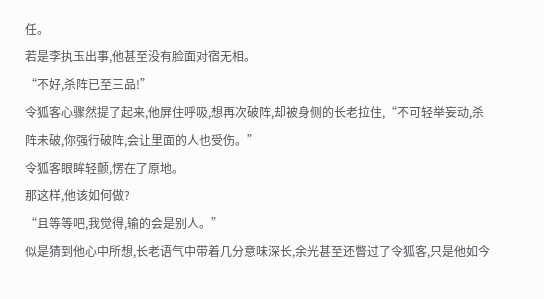任。
若是李执玉出事,他甚至没有脸面对宿无相。
“不好,杀阵已至三品!”
令狐客心骤然提了起来,他屏住呼吸,想再次破阵,却被身侧的长老拉住,“不可轻举妄动,杀阵未破,你强行破阵,会让里面的人也受伤。”
令狐客眼眸轻颤,愣在了原地。
那这样,他该如何做?
“且等等吧,我觉得,输的会是别人。”
似是猜到他心中所想,长老语气中带着几分意味深长,余光甚至还瞥过了令狐客,只是他如今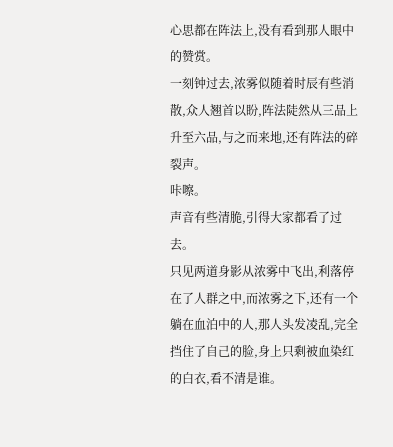心思都在阵法上,没有看到那人眼中的赞赏。
一刻钟过去,浓雾似随着时辰有些消散,众人翘首以盼,阵法陡然从三品上升至六品,与之而来地,还有阵法的碎裂声。
咔嚓。
声音有些清脆,引得大家都看了过去。
只见两道身影从浓雾中飞出,利落停在了人群之中,而浓雾之下,还有一个躺在血泊中的人,那人头发凌乱,完全挡住了自己的脸,身上只剩被血染红的白衣,看不清是谁。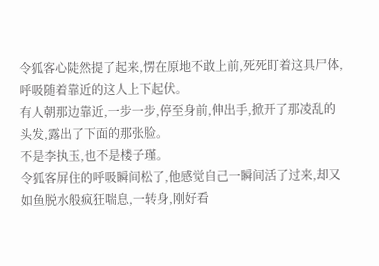令狐客心陡然提了起来,愣在原地不敢上前,死死盯着这具尸体,呼吸随着靠近的这人上下起伏。
有人朝那边靠近,一步一步,停至身前,伸出手,掀开了那凌乱的头发,露出了下面的那张脸。
不是李执玉,也不是楼子瑾。
令狐客屏住的呼吸瞬间松了,他感觉自己一瞬间活了过来,却又如鱼脱水般疯狂喘息,一转身,刚好看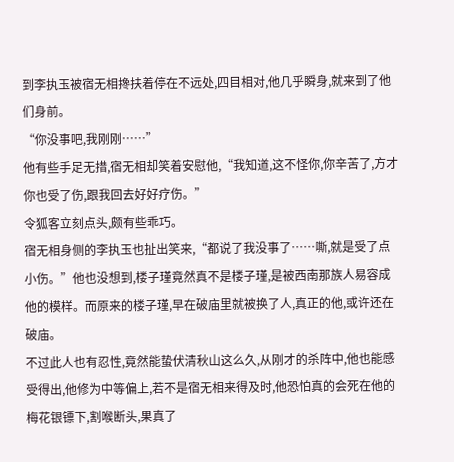到李执玉被宿无相搀扶着停在不远处,四目相对,他几乎瞬身,就来到了他们身前。
“你没事吧,我刚刚……”
他有些手足无措,宿无相却笑着安慰他,“我知道,这不怪你,你辛苦了,方才你也受了伤,跟我回去好好疗伤。”
令狐客立刻点头,颇有些乖巧。
宿无相身侧的李执玉也扯出笑来,“都说了我没事了……嘶,就是受了点小伤。”他也没想到,楼子瑾竟然真不是楼子瑾,是被西南那族人易容成他的模样。而原来的楼子瑾,早在破庙里就被换了人,真正的他,或许还在破庙。
不过此人也有忍性,竟然能蛰伏清秋山这么久,从刚才的杀阵中,他也能感受得出,他修为中等偏上,若不是宿无相来得及时,他恐怕真的会死在他的梅花银镖下,割喉断头,果真了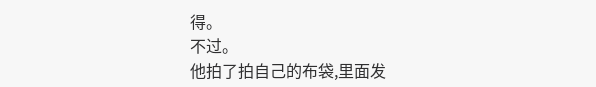得。
不过。
他拍了拍自己的布袋,里面发